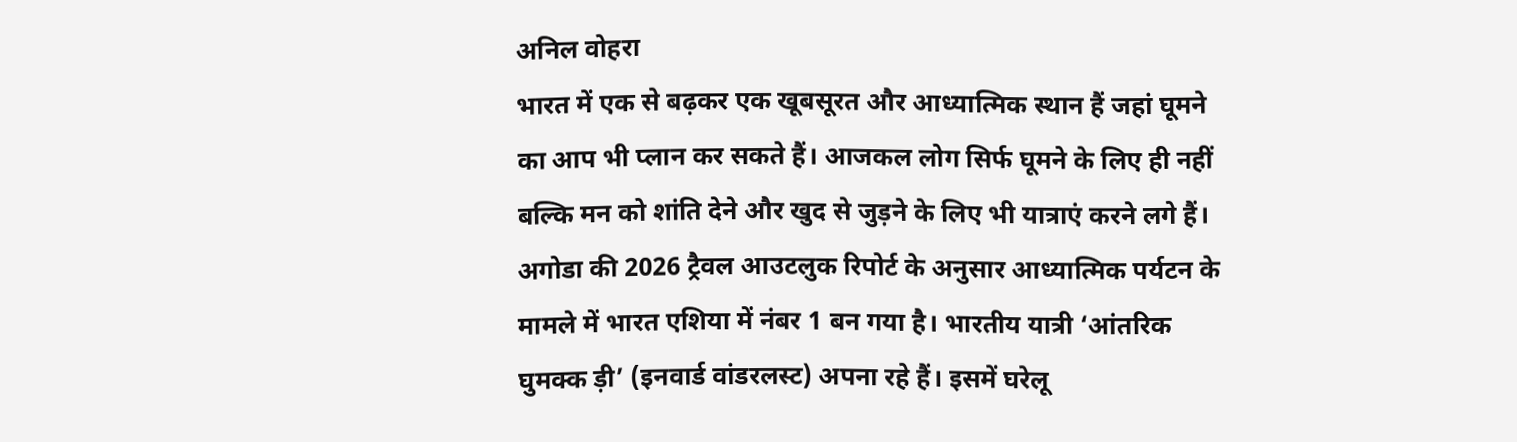अनिल वोहरा
भारत में एक से बढ़कर एक खूबसूरत और आध्यात्मिक स्थान हैं जहां घूमने का आप भी प्लान कर सकते हैं। आजकल लोग सिर्फ घूमने के लिए ही नहीं बल्कि मन को शांति देने और खुद से जुड़ने के लिए भी यात्राएं करने लगे हैं। अगोडा की 2026 ट्रैवल आउटलुक रिपोर्ट के अनुसार आध्यात्मिक पर्यटन के मामले में भारत एशिया में नंबर 1 बन गया है। भारतीय यात्री ‘आंतरिक घुमक्क ड़ी’ (इनवार्ड वांडरलस्ट) अपना रहे हैं। इसमें घरेलू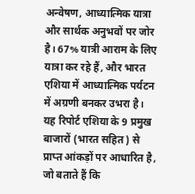अन्वेषण, आध्यात्मिक यात्रा और सार्थक अनुभवों पर जोर है। 67% यात्री आराम के लिए यात्रा कर रहे हैं, और भारत एशिया में आध्यात्मिक पर्यटन में अग्रणी बनकर उभरा है। यह रिपोर्ट एशिया के 9 प्रमुख बाजारों (भारत सहित) से प्राप्त आंकड़ों पर आधारित है, जो बताते हैं कि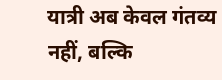यात्री अब केवल गंतव्य नहीं, बल्कि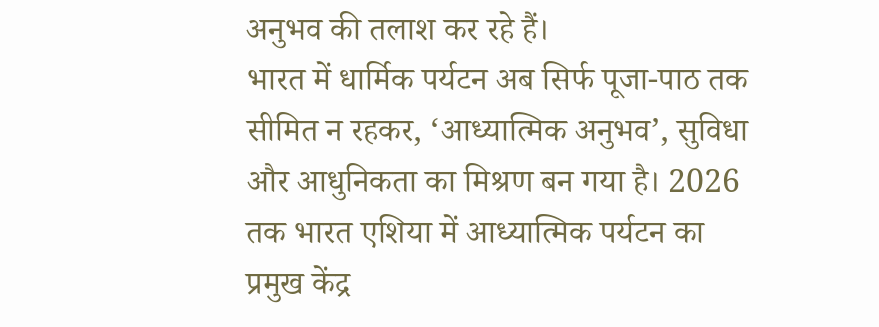अनुभव की तलाश कर रहे हैं।
भारत में धार्मिक पर्यटन अब सिर्फ पूजा-पाठ तक सीमित न रहकर, ‘आध्यात्मिक अनुभव’, सुविधा और आधुनिकता का मिश्रण बन गया है। 2026 तक भारत एशिया में आध्यात्मिक पर्यटन का प्रमुख केंद्र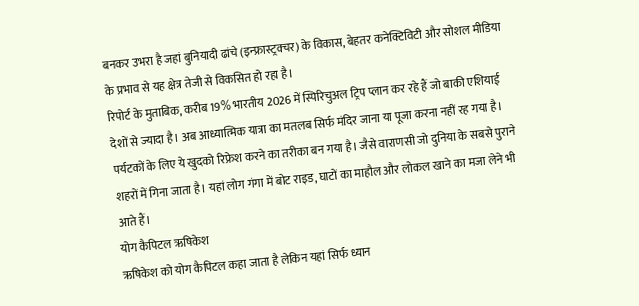बनकर उभरा है जहां बुनियादी ढांचे (इन्फ्रास्ट्रक्चर) के विकास, बेहतर कनेक्टिविटी और सोशल मीडिया के प्रभाव से यह क्षेत्र तेजी से विकसित हो रहा है।
रिपोर्ट के मुताबिक, करीब 19% भारतीय 2026 में स्पिरिचुअल ट्रिप प्लान कर रहे हैं जो बाकी एशियाई देशों से ज्यादा है। अब आध्यात्मिक यात्रा का मतलब सिर्फ मंदिर जाना या पूजा करना नहीं रह गया है। पर्यटकों के लिए ये खुदको रिफ्रेश करने का तरीका बन गया है। जैसे वाराणसी जो दुनिया के सबसे पुराने शहरों में गिना जाता है। यहां लोग गंगा में बोट राइड, घाटों का माहौल और लोकल खाने का मजा लेने भी आते हैं।
योग कैपिटल ऋषिकेश
ऋषिकेश को योग कैपिटल कहा जाता है लेकिन यहां सिर्फ ध्यान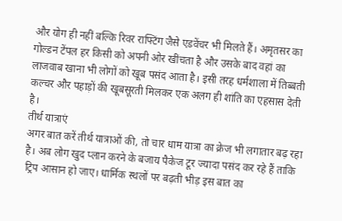और योग ही नहीं बल्कि रिवर राफ्टिंग जैसे एडवेंचर भी मिलते हैं। अमृतसर का गोल्डन टेंपल हर किसी को अपनी ओर खींचता है और उसके बाद वहां का लाजवाब खाना भी लोगों को खूब पसंद आता है। इसी तरह धर्मशाला में तिब्बती कल्चर और पहाड़ों की खूबसूरती मिलकर एक अलग ही शांति का एहसास देती है।
तीर्थ यात्राएं
अगर बात करें तीर्थ यात्राओं की, तो चार धाम यात्रा का क्रेज भी लगातार बढ़ रहा है। अब लोग खुद प्लान करने के बजाय पैकेज टूर ज्यादा पसंद कर रहे हैं ताकि ट्रिप आसान हो जाए। धार्मिक स्थलों पर बढ़ती भीड़ इस बात का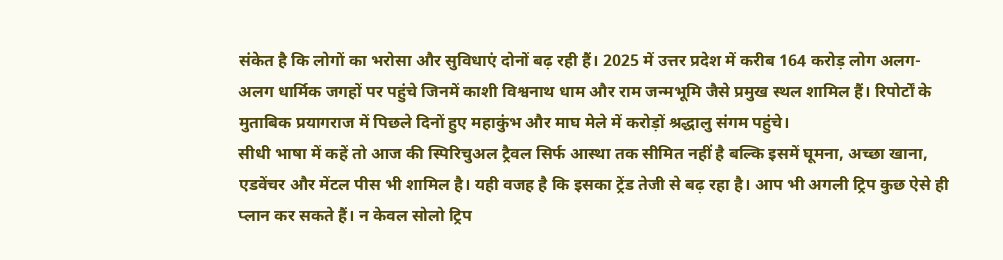संकेत है कि लोगों का भरोसा और सुविधाएं दोनों बढ़ रही हैं। 2025 में उत्तर प्रदेश में करीब 164 करोड़ लोग अलग-अलग धार्मिक जगहों पर पहुंचे जिनमें काशी विश्वनाथ धाम और राम जन्मभूमि जैसे प्रमुख स्थल शामिल हैं। रिपोर्टों के मुताबिक प्रयागराज में पिछले दिनों हुए महाकुंभ और माघ मेले में करोड़ों श्रद्धालु संगम पहुंचे।
सीधी भाषा में कहें तो आज की स्पिरिचुअल ट्रैवल सिर्फ आस्था तक सीमित नहीं है बल्कि इसमें घूमना, अच्छा खाना, एडवेंचर और मेंटल पीस भी शामिल है। यही वजह है कि इसका ट्रेंड तेजी से बढ़ रहा है। आप भी अगली ट्रिप कुछ ऐसे ही प्लान कर सकते हैं। न केवल सोलो ट्रिप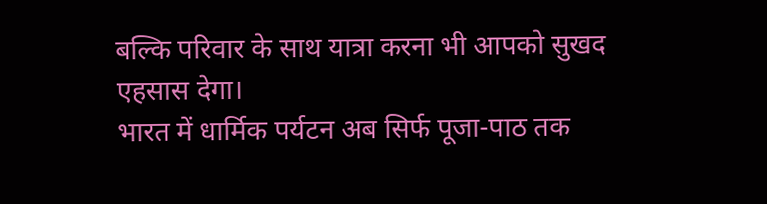बल्कि परिवार के साथ यात्रा करना भी आपको सुखद एहसास देगा।
भारत में धार्मिक पर्यटन अब सिर्फ पूजा-पाठ तक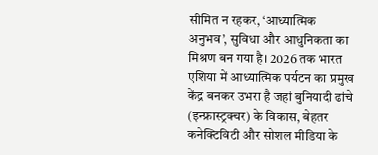सीमित न रहकर, ‘आध्यात्मिक अनुभव’, सुविधा और आधुनिकता का मिश्रण बन गया है। 2026 तक भारत एशिया में आध्यात्मिक पर्यटन का प्रमुख केंद्र बनकर उभरा है जहां बुनियादी ढांचे (इन्फ्रास्ट्रक्चर) के विकास, बेहतर कनेक्टिविटी और सोशल मीडिया के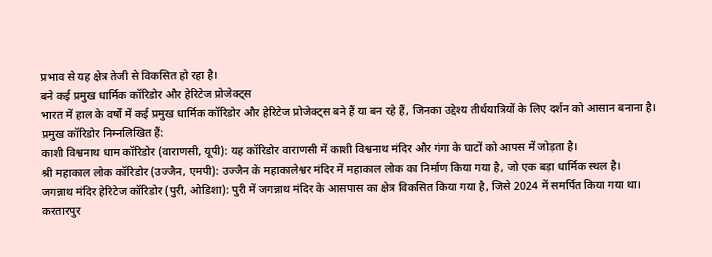प्रभाव से यह क्षेत्र तेजी से विकसित हो रहा है।
बने कई प्रमुख धार्मिक कॉरिडोर और हेरिटेज प्रोजेक्ट्स
भारत में हाल के वर्षों में कई प्रमुख धार्मिक कॉरिडोर और हेरिटेज प्रोजेक्ट्स बने हैं या बन रहे हैं, जिनका उद्देश्य तीर्थयात्रियों के लिए दर्शन को आसान बनाना है। प्रमुख कॉरिडोर निम्नलिखित हैं:
काशी विश्वनाथ धाम कॉरिडोर (वाराणसी, यूपी): यह कॉरिडोर वाराणसी में काशी विश्वनाथ मंदिर और गंगा के घाटों को आपस में जोड़ता है।
श्री महाकाल लोक कॉरिडोर (उज्जैन, एमपी): उज्जैन के महाकालेश्वर मंदिर में महाकाल लोक का निर्माण किया गया है, जो एक बड़ा धार्मिक स्थल है।
जगन्नाथ मंदिर हेरिटेज कॉरिडोर (पुरी, ओडिशा): पुरी में जगन्नाथ मंदिर के आसपास का क्षेत्र विकसित किया गया है, जिसे 2024 में समर्पित किया गया था।
करतारपुर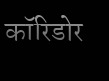कॉरिडोर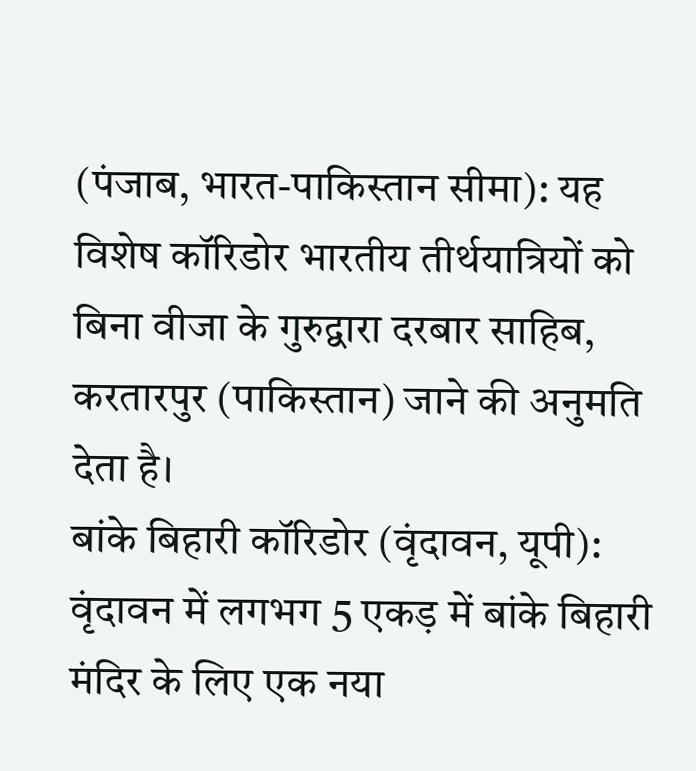(पंजाब, भारत-पाकिस्तान सीमा): यह विशेष कॉरिडोर भारतीय तीर्थयात्रियों को बिना वीजा के गुरुद्वारा दरबार साहिब, करतारपुर (पाकिस्तान) जाने की अनुमति देता है।
बांके बिहारी कॉरिडोर (वृंदावन, यूपी): वृंदावन में लगभग 5 एकड़ में बांके बिहारी मंदिर के लिए एक नया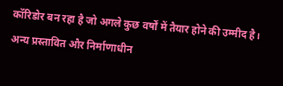कॉरिडोर बन रहा है जो अगले कुछ वर्षों में तैयार होने की उम्मीद है।
अन्य प्रस्तावित और निर्माणाधीन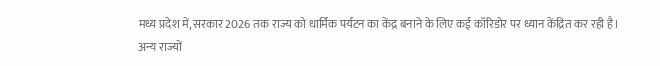मध्य प्रदेश में, सरकार 2026 तक राज्य को धार्मिक पर्यटन का केंद्र बनाने के लिए कई कॉरिडोर पर ध्यान केंद्रित कर रही है।
अन्य राज्यों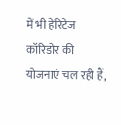में भी हेरिटेज कॉरिडोर की योजनाएं चल रही हैं,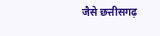जैसे छत्तीसगढ़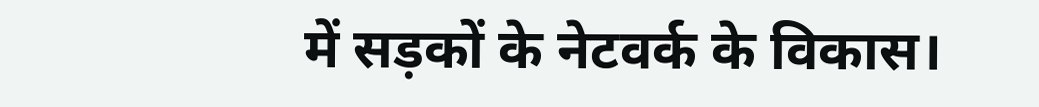में सड़कों के नेटवर्क के विकास।